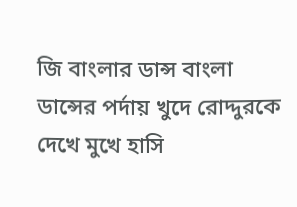জি বাংলার ডান্স বাংলা ডান্সের পর্দায় খুদে রোদ্দুরকে দেখে মুখে হাসি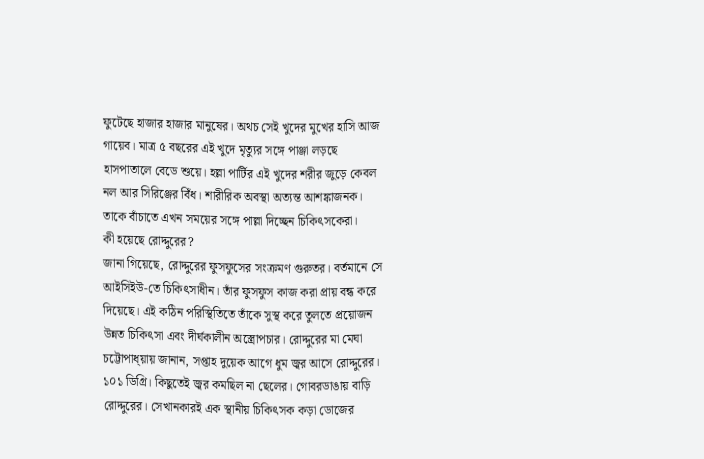ফুটেছে হাজার হাজার মানুষের। অথচ সেই খুদের মুখের হাসি আজ গায়েব। মাত্র ৫ বছরের এই খুদে মৃত্যুর সঙ্গে পাঞ্জা লড়ছে হাসপাতালে বেডে শুয়ে। হল্লা পার্টির এই খুদের শরীর জুড়ে কেবল নল আর সিরিঞ্জের বিঁধ। শারীরিক অবস্থা অত্যন্ত আশঙ্কাজনক। তাকে বাঁচাতে এখন সময়ের সঙ্গে পাল্লা দিচ্ছেন চিকিৎসকেরা।
কী হয়েছে রোদ্দুরের?
জানা গিয়েছে, রোদ্দুরের ফুসফুসের সংক্রমণ গুরুতর। বর্তমানে সে আইসিইউ-তে চিকিৎসাধীন। তাঁর ফুসফুস কাজ করা প্রায় বন্ধ করে দিয়েছে। এই কঠিন পরিস্থিতিতে তাঁকে সুস্থ করে তুলতে প্রয়োজন উন্নত চিকিৎসা এবং দীর্ঘকালীন অস্ত্রোপচার। রোদ্দুরের মা মেঘা চট্টোপাধ্য়ায় জানান, সপ্তাহ দুয়েক আগে ধুম জ্বর আসে রোদ্দুরের। ১০১ ডিগ্রি। কিছুতেই জ্বর কমছিল না ছেলের। গোবরডাঙায় বাড়ি রোদ্দুরের। সেখানকারই এক স্থানীয় চিকিৎসক কড়া ডোজের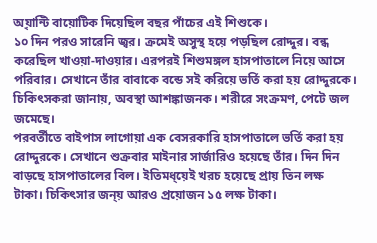অ্য়ান্টি বায়োটিক দিয়েছিল বছর পাঁচের এই শিশুকে।
১০ দিন পরও সারেনি জ্বর। ক্রমেই অসুস্থ হয়ে পড়ছিল রোদ্দুর। বন্ধ করেছিল খাওয়া-দাওয়ার। এরপরই শিশুমঙ্গল হাসপাতালে নিয়ে আসে পরিবার। সেখানে তাঁর বাবাকে বন্ডে সই করিয়ে ভর্তি করা হয় রোদ্দুরকে। চিকিৎসকরা জানায়, অবস্থা আশঙ্কাজনক। শরীরে সংক্রমণ, পেটে জল জমেছে।
পরবর্তীতে বাইপাস লাগোয়া এক বেসরকারি হাসপাতালে ভর্তি করা হয় রোদ্দুরকে। সেখানে শুক্রবার মাইনার সার্জারিও হয়েছে তাঁর। দিন দিন বাড়ছে হাসপাতালের বিল। ইতিমধ্য়েই খরচ হয়েছে প্রায় তিন লক্ষ টাকা। চিকিৎসার জন্য় আরও প্রয়োজন ১৫ লক্ষ টাকা।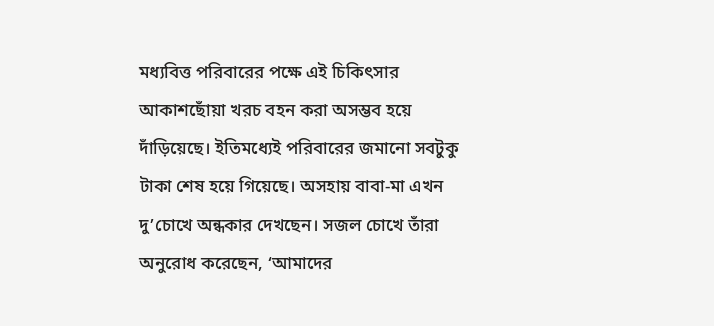মধ্যবিত্ত পরিবারের পক্ষে এই চিকিৎসার আকাশছোঁয়া খরচ বহন করা অসম্ভব হয়ে দাঁড়িয়েছে। ইতিমধ্যেই পরিবারের জমানো সবটুকু টাকা শেষ হয়ে গিয়েছে। অসহায় বাবা-মা এখন দু’চোখে অন্ধকার দেখছেন। সজল চোখে তাঁরা অনুরোধ করেছেন, ‘আমাদের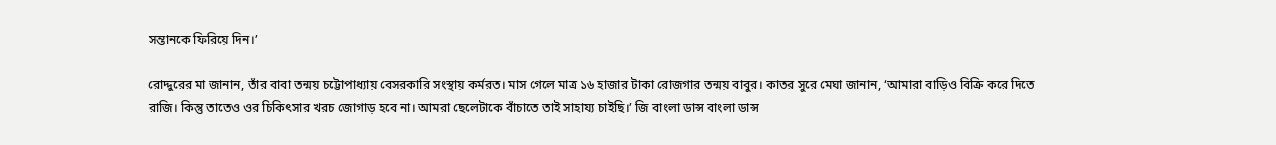সন্তানকে ফিরিয়ে দিন।’

রোদ্দুরের মা জানান, তাঁর বাবা তন্ময় চট্টোপাধ্যায় বেসরকারি সংস্থায় কর্মরত। মাস গেলে মাত্র ১৬ হাজার টাকা রোজগার তন্ময় বাবুর। কাতর সুরে মেঘা জানান, ‘আমারা বাড়িও বিক্রি করে দিতে রাজি। কিন্তু তাতেও ওর চিকিৎসার খরচ জোগাড় হবে না। আমরা ছেলেটাকে বাঁচাতে তাই সাহায্য চাইছি।’ জি বাংলা ডান্স বাংলা ডান্স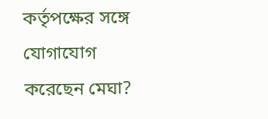কর্তৃপক্ষের সঙ্গে যোগাযোগ করেছেন মেঘা?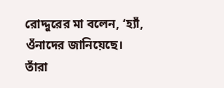রোদ্দুরের মা বলেন, ‘হ্যাঁ, ওঁনাদের জানিয়েছে। তাঁরা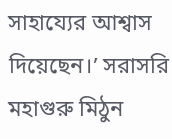সাহায্যের আশ্বাস দিয়েছেন।’ সরাসরি মহাগুরু মিঠুন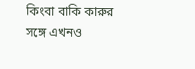কিংবা বাকি কারুর সঙ্গে এখনও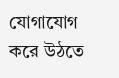যোগাযোগ করে উঠতে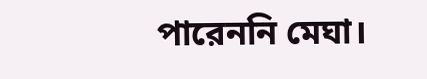পারেননি মেঘা।